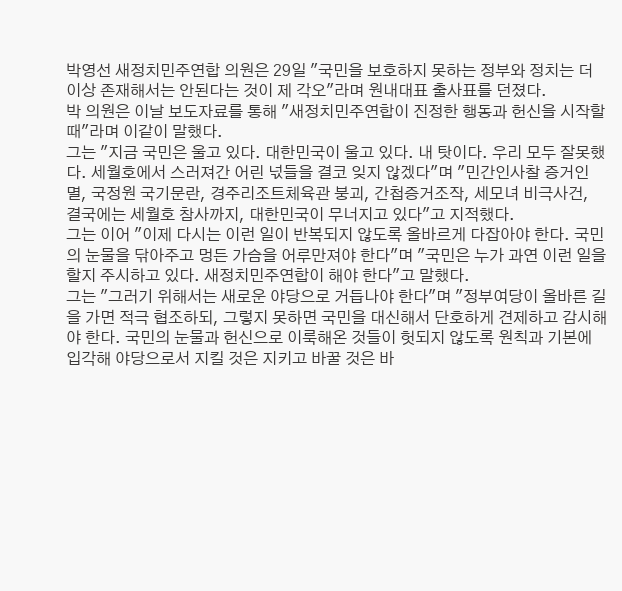박영선 새정치민주연합 의원은 29일 "국민을 보호하지 못하는 정부와 정치는 더 이상 존재해서는 안된다는 것이 제 각오"라며 원내대표 출사표를 던졌다.
박 의원은 이날 보도자료를 통해 "새정치민주연합이 진정한 행동과 헌신을 시작할 때"라며 이같이 말했다.
그는 "지금 국민은 울고 있다. 대한민국이 울고 있다. 내 탓이다. 우리 모두 잘못했다. 세월호에서 스러져간 어린 넋들을 결코 잊지 않겠다"며 "민간인사찰 증거인멸, 국정원 국기문란, 경주리조트체육관 붕괴, 간첩증거조작, 세모녀 비극사건, 결국에는 세월호 참사까지, 대한민국이 무너지고 있다"고 지적했다.
그는 이어 "이제 다시는 이런 일이 반복되지 않도록 올바르게 다잡아야 한다. 국민의 눈물을 닦아주고 멍든 가슴을 어루만져야 한다"며 "국민은 누가 과연 이런 일을 할지 주시하고 있다. 새정치민주연합이 해야 한다"고 말했다.
그는 "그러기 위해서는 새로운 야당으로 거듭나야 한다"며 "정부여당이 올바른 길을 가면 적극 협조하되, 그렇지 못하면 국민을 대신해서 단호하게 견제하고 감시해야 한다. 국민의 눈물과 헌신으로 이룩해온 것들이 헛되지 않도록 원칙과 기본에 입각해 야당으로서 지킬 것은 지키고 바꿀 것은 바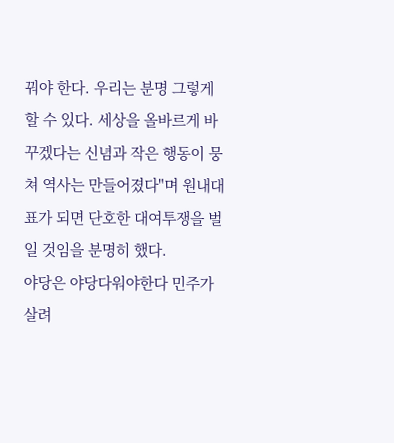꿔야 한다. 우리는 분명 그렇게 할 수 있다. 세상을 올바르게 바꾸겠다는 신념과 작은 행동이 뭉쳐 역사는 만들어졌다"며 원내대표가 되면 단호한 대여투쟁을 벌일 것임을 분명히 했다.
야당은 야당다워야한다 민주가 살려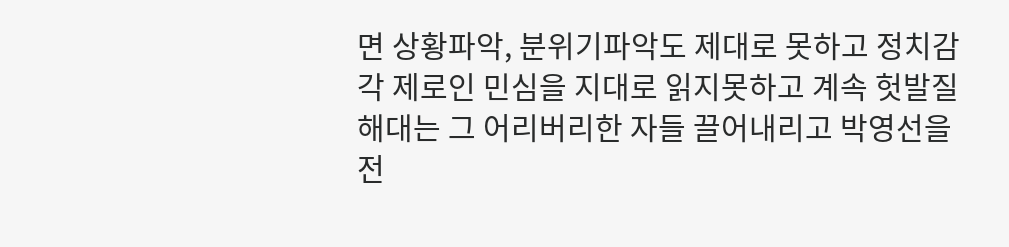면 상황파악, 분위기파악도 제대로 못하고 정치감각 제로인 민심을 지대로 읽지못하고 계속 헛발질 해대는 그 어리버리한 자들 끌어내리고 박영선을 전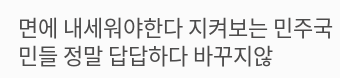면에 내세워야한다 지켜보는 민주국민들 정말 답답하다 바꾸지않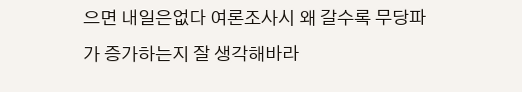으면 내일은없다 여론조사시 왜 갈수록 무당파가 증가하는지 잘 생각해바라